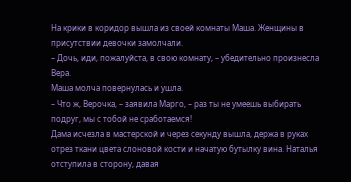На крики в коридор вышла из своей комнаты Маша. Женщины в присутствии девочки замолчали.
– Дочь, иди, пожалуйста, в свою комнату, – убедительно произнесла Вера.
Маша молча повернулась и ушла.
– Что ж, Верочка, – заявила Марго, – раз ты не умеешь выбирать подруг, мы с тобой не сработаемся!
Дама исчезла в мастерской и через секунду вышла, держа в руках отрез ткани цвета слоновой кости и начатую бутылку вина. Наталья отступила в сторону, давая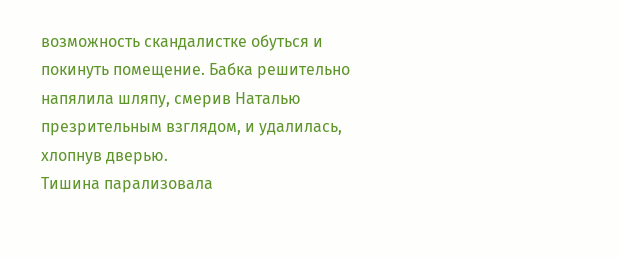возможность скандалистке обуться и покинуть помещение. Бабка решительно напялила шляпу, смерив Наталью презрительным взглядом, и удалилась, хлопнув дверью.
Тишина парализовала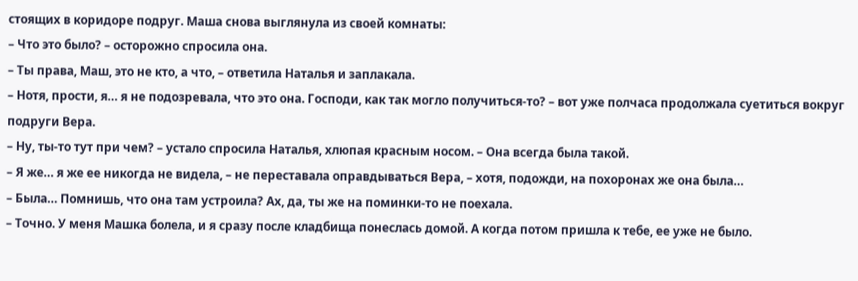стоящих в коридоре подруг. Маша снова выглянула из своей комнаты:
– Что это было? – осторожно спросила она.
– Ты права, Маш, это не кто, а что, – ответила Наталья и заплакала.
– Нотя, прости, я… я не подозревала, что это она. Господи, как так могло получиться-то? – вот уже полчаса продолжала суетиться вокруг подруги Вера.
– Ну, ты-то тут при чем? – устало спросила Наталья, хлюпая красным носом. – Она всегда была такой.
– Я же… я же ее никогда не видела, – не переставала оправдываться Вера, – хотя, подожди, на похоронах же она была…
– Была… Помнишь, что она там устроила? Ах, да, ты же на поминки-то не поехала.
– Точно. У меня Машка болела, и я сразу после кладбища понеслась домой. А когда потом пришла к тебе, ее уже не было.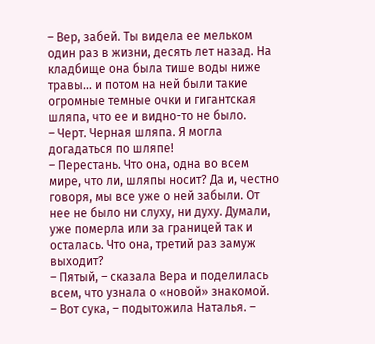– Вер, забей. Ты видела ее мельком один раз в жизни, десять лет назад. На кладбище она была тише воды ниже травы… и потом на ней были такие огромные темные очки и гигантская шляпа, что ее и видно-то не было.
– Черт. Черная шляпа. Я могла догадаться по шляпе!
– Перестань. Что она, одна во всем мире, что ли, шляпы носит? Да и, честно говоря, мы все уже о ней забыли. От нее не было ни слуху, ни духу. Думали, уже померла или за границей так и осталась. Что она, третий раз замуж выходит?
– Пятый, – сказала Вера и поделилась всем, что узнала о «новой» знакомой.
– Вот сука, – подытожила Наталья. –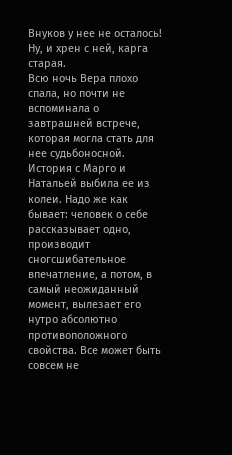Внуков у нее не осталось! Ну, и хрен с ней, карга старая.
Всю ночь Вера плохо спала, но почти не вспоминала о завтрашней встрече, которая могла стать для нее судьбоносной.
История с Марго и Натальей выбила ее из колеи. Надо же как бывает: человек о себе рассказывает одно, производит сногсшибательное впечатление, а потом, в самый неожиданный момент, вылезает его нутро абсолютно противоположного свойства. Все может быть совсем не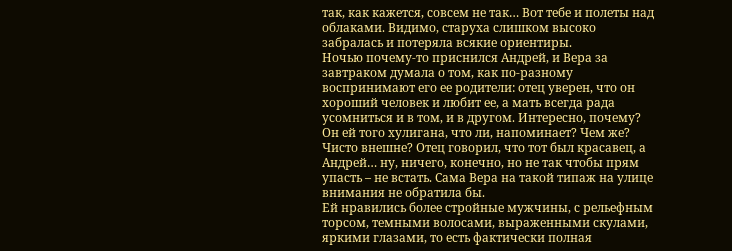так, как кажется, совсем не так… Вот тебе и полеты над облаками. Видимо, старуха слишком высоко забралась и потеряла всякие ориентиры.
Ночью почему-то приснился Андрей, и Вера за завтраком думала о том, как по-разному воспринимают его ее родители: отец уверен, что он хороший человек и любит ее, а мать всегда рада усомниться и в том, и в другом. Интересно, почему? Он ей того хулигана, что ли, напоминает? Чем же? Чисто внешне? Отец говорил, что тот был красавец, а Андрей… ну, ничего, конечно, но не так чтобы прям упасть – не встать. Сама Вера на такой типаж на улице внимания не обратила бы.
Ей нравились более стройные мужчины, с рельефным торсом, темными волосами, выраженными скулами, яркими глазами, то есть фактически полная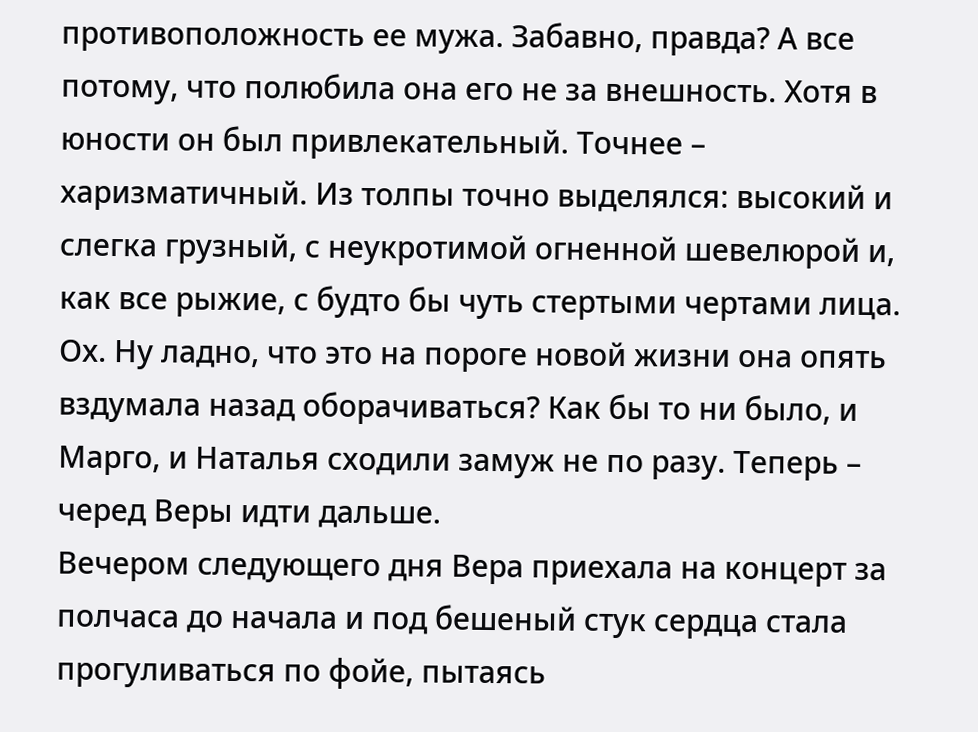противоположность ее мужа. Забавно, правда? А все потому, что полюбила она его не за внешность. Хотя в юности он был привлекательный. Точнее – харизматичный. Из толпы точно выделялся: высокий и слегка грузный, с неукротимой огненной шевелюрой и, как все рыжие, с будто бы чуть стертыми чертами лица.
Ох. Ну ладно, что это на пороге новой жизни она опять вздумала назад оборачиваться? Как бы то ни было, и Марго, и Наталья сходили замуж не по разу. Теперь – черед Веры идти дальше.
Вечером следующего дня Вера приехала на концерт за полчаса до начала и под бешеный стук сердца стала прогуливаться по фойе, пытаясь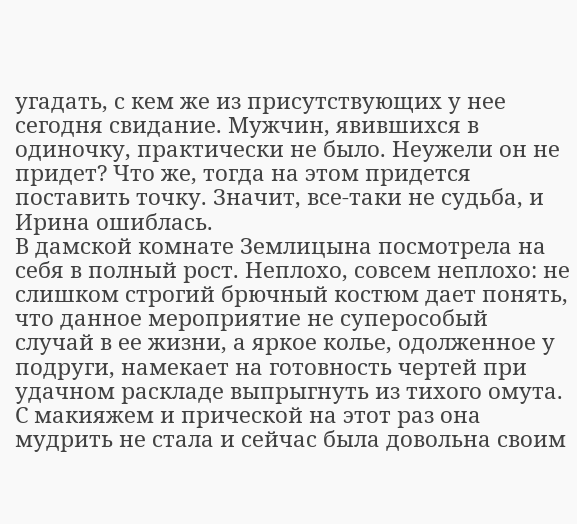угадать, с кем же из присутствующих у нее сегодня свидание. Мужчин, явившихся в одиночку, практически не было. Неужели он не придет? Что же, тогда на этом придется поставить точку. Значит, все-таки не судьба, и Ирина ошиблась.
В дамской комнате Землицына посмотрела на себя в полный рост. Неплохо, совсем неплохо: не слишком строгий брючный костюм дает понять, что данное мероприятие не суперособый случай в ее жизни, а яркое колье, одолженное у подруги, намекает на готовность чертей при удачном раскладе выпрыгнуть из тихого омута. С макияжем и прической на этот раз она мудрить не стала и сейчас была довольна своим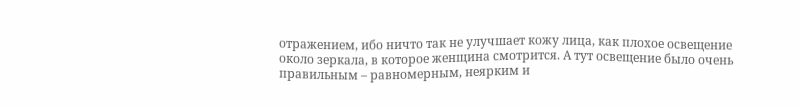отражением, ибо ничто так не улучшает кожу лица, как плохое освещение около зеркала, в которое женщина смотрится. А тут освещение было очень правильным – равномерным, неярким и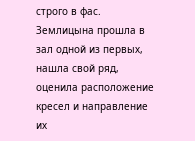строго в фас.
Землицына прошла в зал одной из первых, нашла свой ряд, оценила расположение кресел и направление их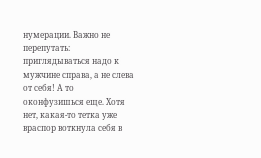нумерации. Важно не перепутать: приглядываться надо к мужчине справа, а не слева от себя! А то оконфузишься еще. Хотя нет, какая-то тетка уже враспор воткнула себя в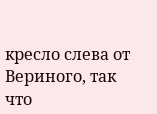кресло слева от Вериного, так что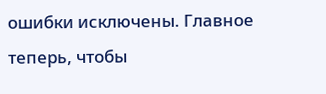ошибки исключены. Главное теперь, чтобы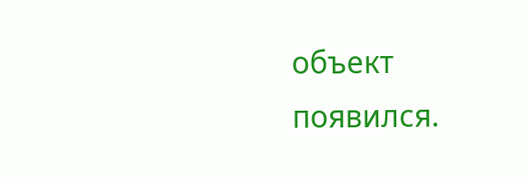объект появился.